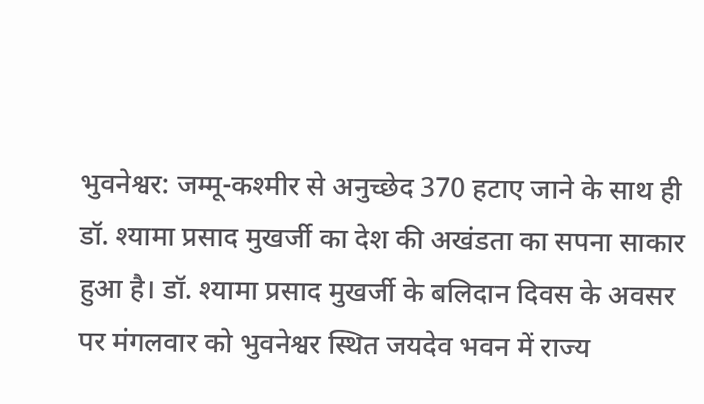भुवनेश्वर: जम्मू-कश्मीर से अनुच्छेद 370 हटाए जाने के साथ ही डॉ. श्यामा प्रसाद मुखर्जी का देश की अखंडता का सपना साकार हुआ है। डॉ. श्यामा प्रसाद मुखर्जी के बलिदान दिवस के अवसर पर मंगलवार को भुवनेश्वर स्थित जयदेव भवन में राज्य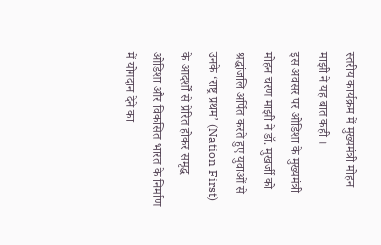स्तरीय कार्यक्रम में मुख्यमंत्री मोहन माझी ने यह बात कही ।
इस अवसर पर ओडिशा के मुख्यमंत्री मोहन चरण माझी ने डॉ. मुखर्जी को श्रद्धांजलि अर्पित करते हुए युवाओं से उनके ‘राष्ट्र प्रथम’ (Nation First) के आदर्शों से प्रेरित होकर समृद्ध ओडिशा और विकसित भारत के निर्माण में योगदान देने का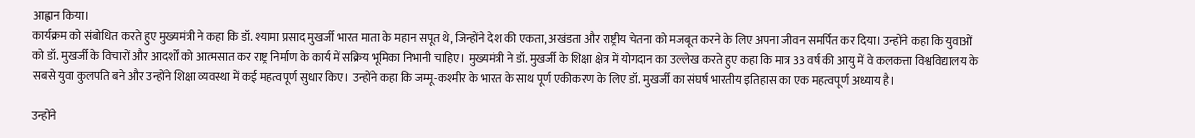आह्वान किया।
कार्यक्रम को संबोधित करते हुए मुख्यमंत्री ने कहा कि डॉ. श्यामा प्रसाद मुखर्जी भारत माता के महान सपूत थे, जिन्होंने देश की एकता, अखंडता और राष्ट्रीय चेतना को मजबूत करने के लिए अपना जीवन समर्पित कर दिया। उन्होंने कहा कि युवाओं को डॉ. मुखर्जी के विचारों और आदर्शों को आत्मसात कर राष्ट्र निर्माण के कार्य में सक्रिय भूमिका निभानी चाहिए। मुख्यमंत्री ने डॉ. मुखर्जी के शिक्षा क्षेत्र में योगदान का उल्लेख करते हुए कहा कि मात्र 33 वर्ष की आयु में वे कलकत्ता विश्वविद्यालय के सबसे युवा कुलपति बने और उन्होंने शिक्षा व्यवस्था में कई महत्वपूर्ण सुधार किए। उन्होंने कहा कि जम्मू-कश्मीर के भारत के साथ पूर्ण एकीकरण के लिए डॉ. मुखर्जी का संघर्ष भारतीय इतिहास का एक महत्वपूर्ण अध्याय है।

उन्होंने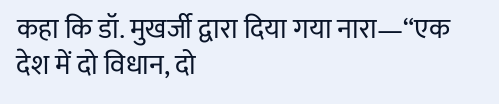कहा कि डॉ. मुखर्जी द्वारा दिया गया नारा—“एक देश में दो विधान, दो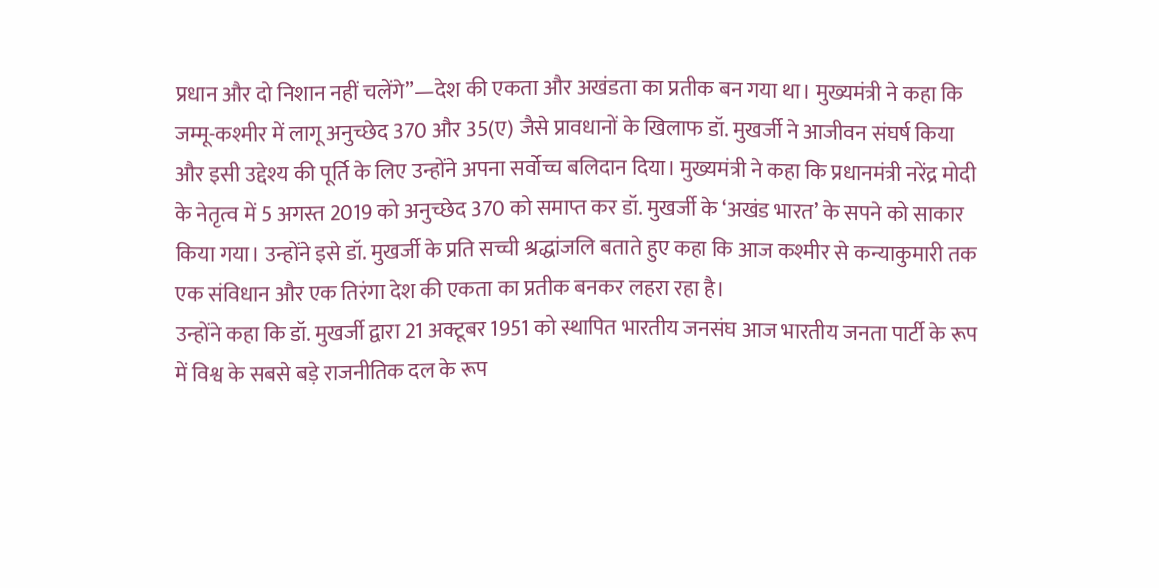प्रधान और दो निशान नहीं चलेंगे”—देश की एकता और अखंडता का प्रतीक बन गया था। मुख्यमंत्री ने कहा कि जम्मू-कश्मीर में लागू अनुच्छेद 370 और 35(ए) जैसे प्रावधानों के खिलाफ डॉ. मुखर्जी ने आजीवन संघर्ष किया और इसी उद्देश्य की पूर्ति के लिए उन्होंने अपना सर्वोच्च बलिदान दिया। मुख्यमंत्री ने कहा कि प्रधानमंत्री नरेंद्र मोदी के नेतृत्व में 5 अगस्त 2019 को अनुच्छेद 370 को समाप्त कर डॉ. मुखर्जी के ‘अखंड भारत’ के सपने को साकार किया गया। उन्होंने इसे डॉ. मुखर्जी के प्रति सच्ची श्रद्धांजलि बताते हुए कहा कि आज कश्मीर से कन्याकुमारी तक एक संविधान और एक तिरंगा देश की एकता का प्रतीक बनकर लहरा रहा है।
उन्होंने कहा कि डॉ. मुखर्जी द्वारा 21 अक्टूबर 1951 को स्थापित भारतीय जनसंघ आज भारतीय जनता पार्टी के रूप में विश्व के सबसे बड़े राजनीतिक दल के रूप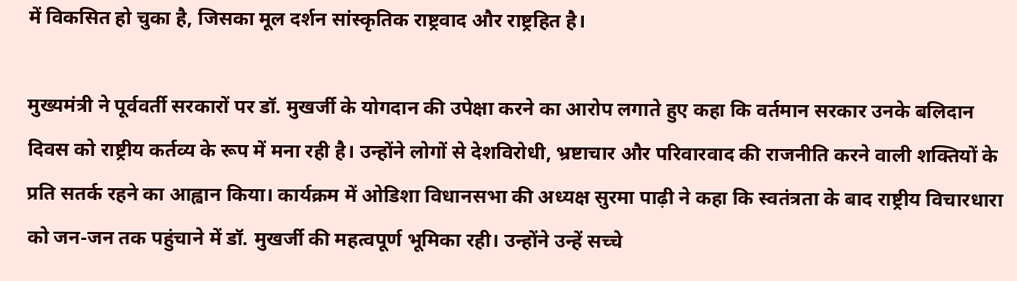में विकसित हो चुका है, जिसका मूल दर्शन सांस्कृतिक राष्ट्रवाद और राष्ट्रहित है।

मुख्यमंत्री ने पूर्ववर्ती सरकारों पर डॉ. मुखर्जी के योगदान की उपेक्षा करने का आरोप लगाते हुए कहा कि वर्तमान सरकार उनके बलिदान दिवस को राष्ट्रीय कर्तव्य के रूप में मना रही है। उन्होंने लोगों से देशविरोधी, भ्रष्टाचार और परिवारवाद की राजनीति करने वाली शक्तियों के प्रति सतर्क रहने का आह्वान किया। कार्यक्रम में ओडिशा विधानसभा की अध्यक्ष सुरमा पाढ़ी ने कहा कि स्वतंत्रता के बाद राष्ट्रीय विचारधारा को जन-जन तक पहुंचाने में डॉ. मुखर्जी की महत्वपूर्ण भूमिका रही। उन्होंने उन्हें सच्चे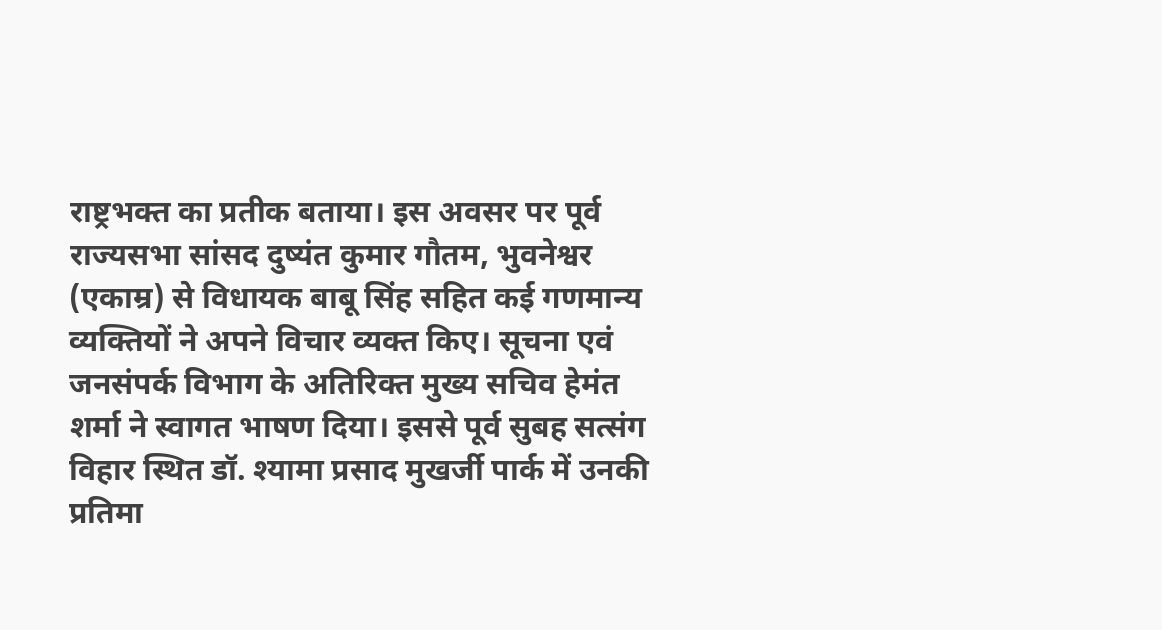राष्ट्रभक्त का प्रतीक बताया। इस अवसर पर पूर्व राज्यसभा सांसद दुष्यंत कुमार गौतम, भुवनेश्वर (एकाम्र) से विधायक बाबू सिंह सहित कई गणमान्य व्यक्तियों ने अपने विचार व्यक्त किए। सूचना एवं जनसंपर्क विभाग के अतिरिक्त मुख्य सचिव हेमंत शर्मा ने स्वागत भाषण दिया। इससे पूर्व सुबह सत्संग विहार स्थित डॉ. श्यामा प्रसाद मुखर्जी पार्क में उनकी प्रतिमा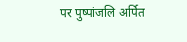पर पुष्पांजलि अर्पित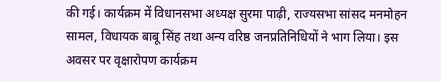की गई। कार्यक्रम में विधानसभा अध्यक्ष सुरमा पाढ़ी, राज्यसभा सांसद मनमोहन सामल, विधायक बाबू सिंह तथा अन्य वरिष्ठ जनप्रतिनिधियों ने भाग लिया। इस अवसर पर वृक्षारोपण कार्यक्रम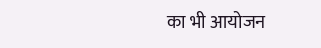का भी आयोजन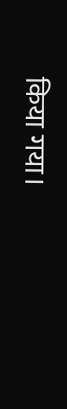किया गया।